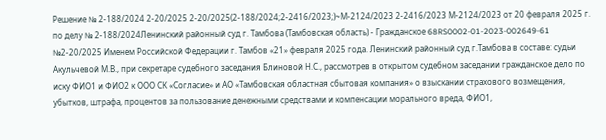Решение № 2-188/2024 2-20/2025 2-20/2025(2-188/2024;2-2416/2023;)~М-2124/2023 2-2416/2023 М-2124/2023 от 20 февраля 2025 г. по делу № 2-188/2024Ленинский районный суд г. Тамбова (Тамбовская область) - Гражданское 68RS0002-01-2023-002649-61 №2-20/2025 Именем Российской Федерации г. Тамбов «21» февраля 2025 года. Ленинский районный суд г.Тамбова в составе: судьи Акульчевой М.В., при секретаре судебного заседания Блиновой Н.С., рассмотрев в открытом судебном заседании гражданское дело по иску ФИО1 и ФИО2 к ООО СК «Согласие» и АО «Тамбовская областная сбытовая компания» о взыскании страхового возмещения, убытков, штрафа, процентов за пользование денежными средствами и компенсации морального вреда, ФИО1,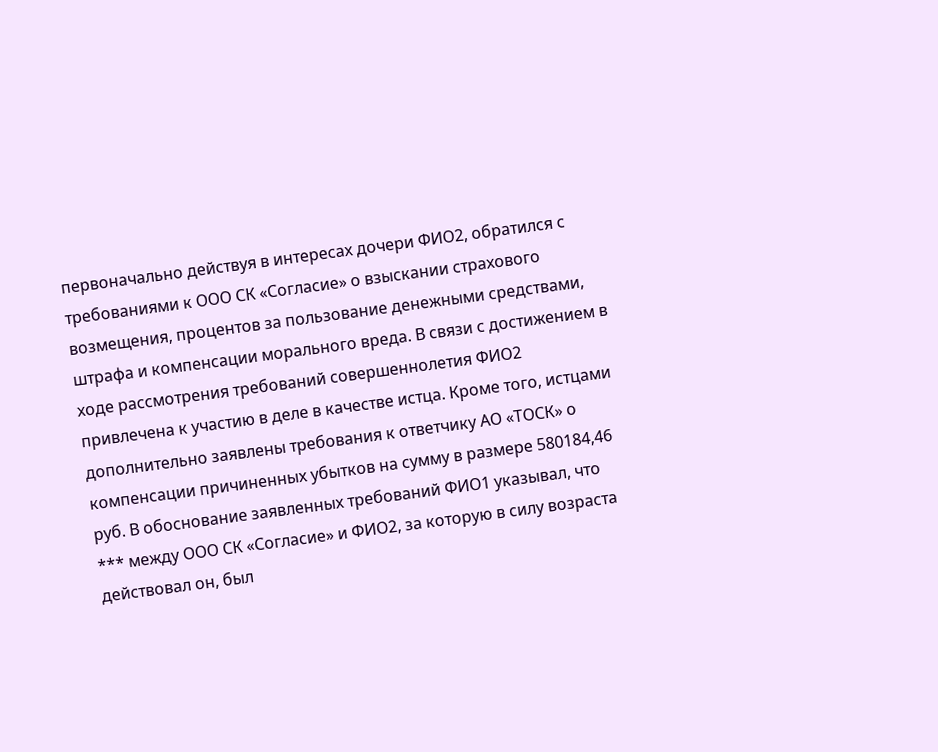первоначально действуя в интересах дочери ФИО2, обратился с требованиями к ООО СК «Согласие» о взыскании страхового возмещения, процентов за пользование денежными средствами, штрафа и компенсации морального вреда. В связи с достижением в ходе рассмотрения требований совершеннолетия ФИО2 привлечена к участию в деле в качестве истца. Кроме того, истцами дополнительно заявлены требования к ответчику АО «ТОСК» о компенсации причиненных убытков на сумму в размере 580184,46 руб. В обоснование заявленных требований ФИО1 указывал, что *** между ООО СК «Согласие» и ФИО2, за которую в силу возраста действовал он, был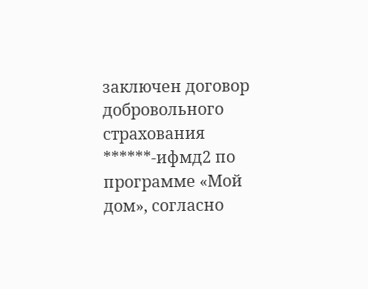заключен договор добровольного страхования ******-ифмд2 по программе «Мой дом», согласно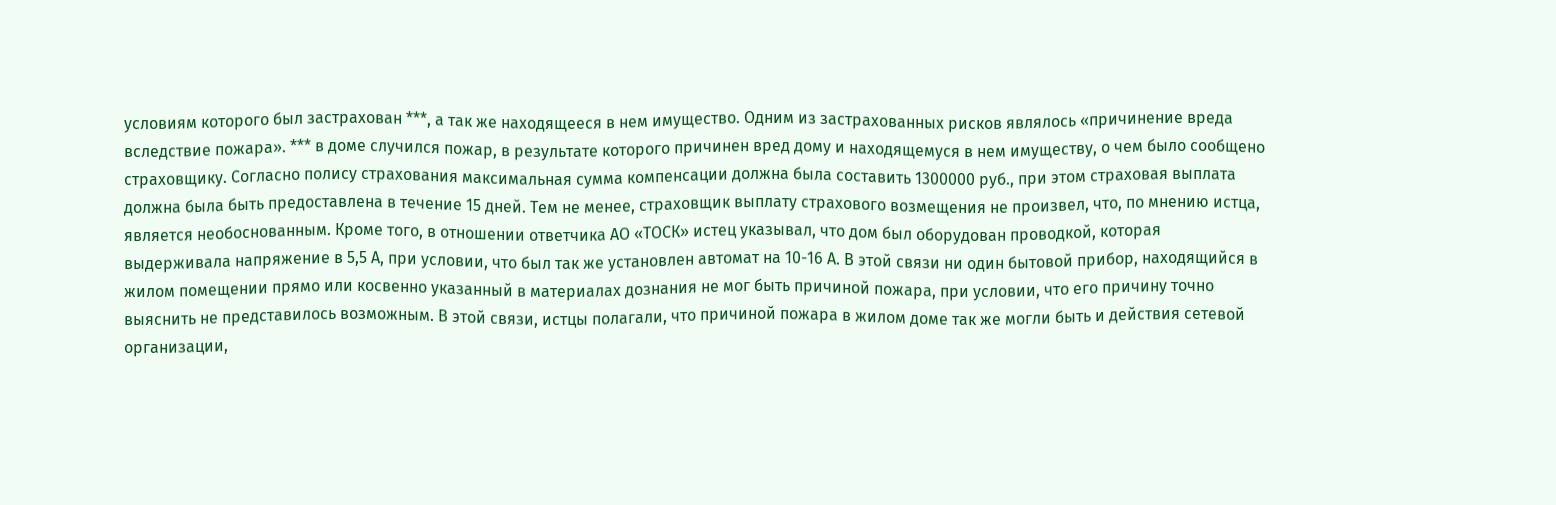условиям которого был застрахован ***, а так же находящееся в нем имущество. Одним из застрахованных рисков являлось «причинение вреда вследствие пожара». *** в доме случился пожар, в результате которого причинен вред дому и находящемуся в нем имуществу, о чем было сообщено страховщику. Согласно полису страхования максимальная сумма компенсации должна была составить 1300000 руб., при этом страховая выплата должна была быть предоставлена в течение 15 дней. Тем не менее, страховщик выплату страхового возмещения не произвел, что, по мнению истца, является необоснованным. Кроме того, в отношении ответчика АО «ТОСК» истец указывал, что дом был оборудован проводкой, которая выдерживала напряжение в 5,5 А, при условии, что был так же установлен автомат на 10-16 А. В этой связи ни один бытовой прибор, находящийся в жилом помещении прямо или косвенно указанный в материалах дознания не мог быть причиной пожара, при условии, что его причину точно выяснить не представилось возможным. В этой связи, истцы полагали, что причиной пожара в жилом доме так же могли быть и действия сетевой организации,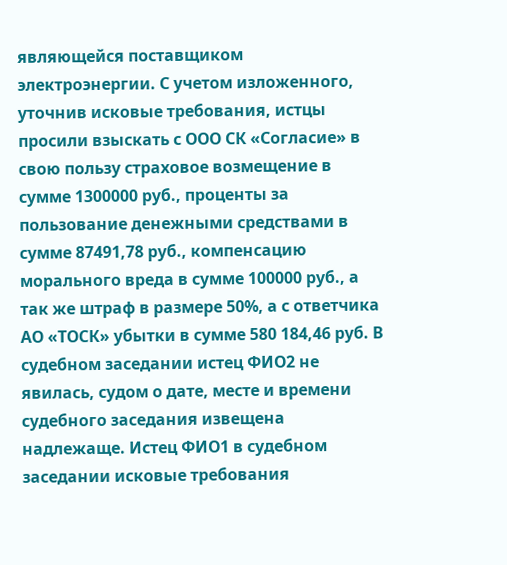являющейся поставщиком электроэнергии. С учетом изложенного, уточнив исковые требования, истцы просили взыскать с ООО СК «Согласие» в свою пользу страховое возмещение в сумме 1300000 руб., проценты за пользование денежными средствами в сумме 87491,78 руб., компенсацию морального вреда в сумме 100000 руб., а так же штраф в размере 50%, а с ответчика АО «ТОСК» убытки в сумме 580 184,46 руб. В судебном заседании истец ФИО2 не явилась, судом о дате, месте и времени судебного заседания извещена надлежаще. Истец ФИО1 в судебном заседании исковые требования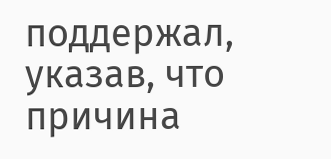поддержал, указав, что причина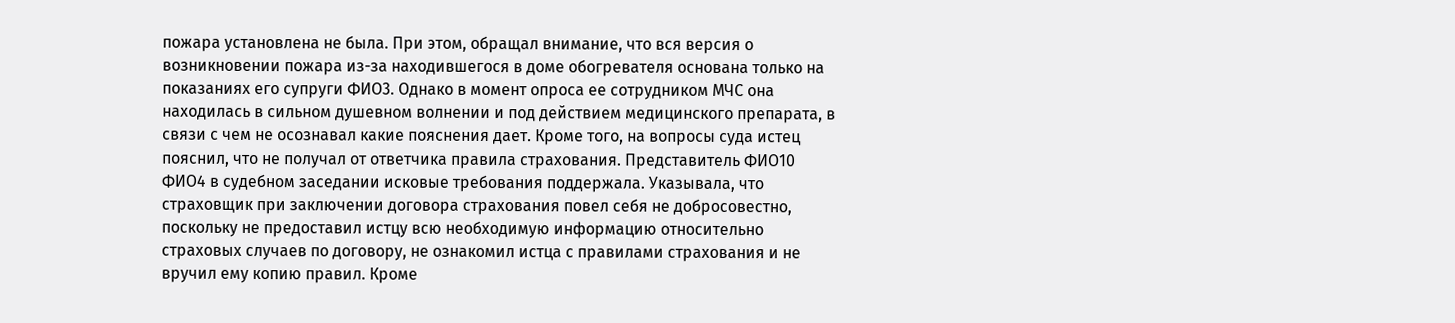пожара установлена не была. При этом, обращал внимание, что вся версия о возникновении пожара из-за находившегося в доме обогревателя основана только на показаниях его супруги ФИО3. Однако в момент опроса ее сотрудником МЧС она находилась в сильном душевном волнении и под действием медицинского препарата, в связи с чем не осознавал какие пояснения дает. Кроме того, на вопросы суда истец пояснил, что не получал от ответчика правила страхования. Представитель ФИО10 ФИО4 в судебном заседании исковые требования поддержала. Указывала, что страховщик при заключении договора страхования повел себя не добросовестно, поскольку не предоставил истцу всю необходимую информацию относительно страховых случаев по договору, не ознакомил истца с правилами страхования и не вручил ему копию правил. Кроме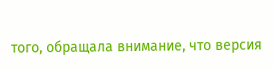того, обращала внимание, что версия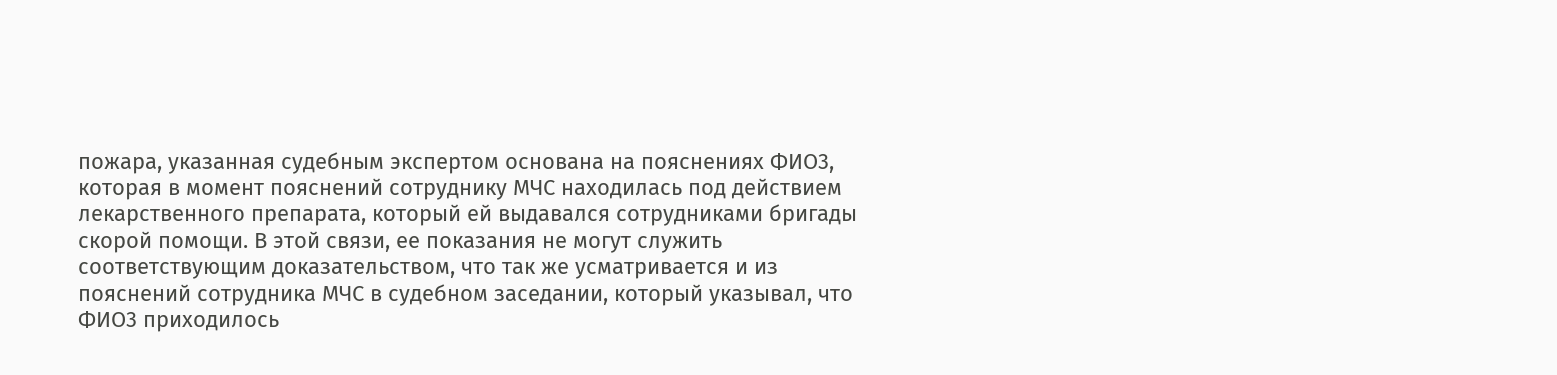пожара, указанная судебным экспертом основана на пояснениях ФИО3, которая в момент пояснений сотруднику МЧС находилась под действием лекарственного препарата, который ей выдавался сотрудниками бригады скорой помощи. В этой связи, ее показания не могут служить соответствующим доказательством, что так же усматривается и из пояснений сотрудника МЧС в судебном заседании, который указывал, что ФИО3 приходилось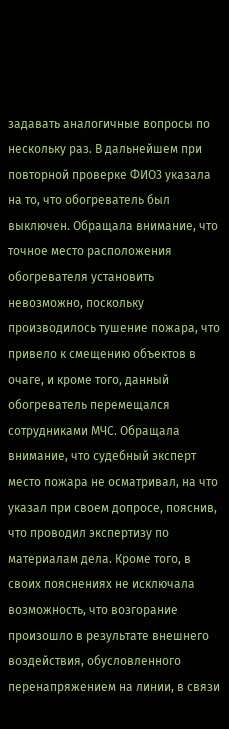задавать аналогичные вопросы по нескольку раз. В дальнейшем при повторной проверке ФИО3 указала на то, что обогреватель был выключен. Обращала внимание, что точное место расположения обогревателя установить невозможно, поскольку производилось тушение пожара, что привело к смещению объектов в очаге, и кроме того, данный обогреватель перемещался сотрудниками МЧС. Обращала внимание, что судебный эксперт место пожара не осматривал, на что указал при своем допросе, пояснив, что проводил экспертизу по материалам дела. Кроме того, в своих пояснениях не исключала возможность, что возгорание произошло в результате внешнего воздействия, обусловленного перенапряжением на линии, в связи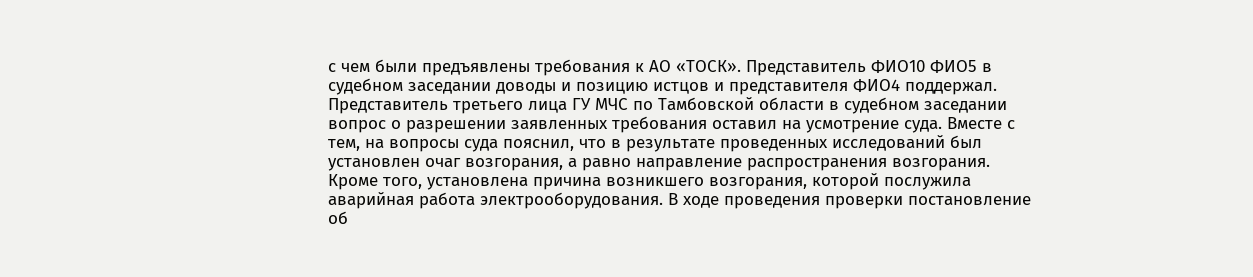с чем были предъявлены требования к АО «ТОСК». Представитель ФИО10 ФИО5 в судебном заседании доводы и позицию истцов и представителя ФИО4 поддержал. Представитель третьего лица ГУ МЧС по Тамбовской области в судебном заседании вопрос о разрешении заявленных требования оставил на усмотрение суда. Вместе с тем, на вопросы суда пояснил, что в результате проведенных исследований был установлен очаг возгорания, а равно направление распространения возгорания. Кроме того, установлена причина возникшего возгорания, которой послужила аварийная работа электрооборудования. В ходе проведения проверки постановление об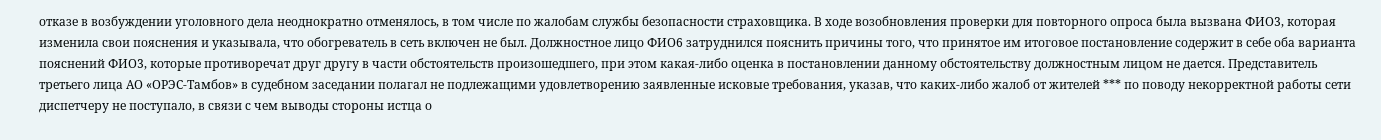отказе в возбуждении уголовного дела неоднократно отменялось, в том числе по жалобам службы безопасности страховщика. В ходе возобновления проверки для повторного опроса была вызвана ФИО3, которая изменила свои пояснения и указывала, что обогреватель в сеть включен не был. Должностное лицо ФИО6 затруднился пояснить причины того, что принятое им итоговое постановление содержит в себе оба варианта пояснений ФИО3, которые противоречат друг другу в части обстоятельств произошедшего, при этом какая-либо оценка в постановлении данному обстоятельству должностным лицом не дается. Представитель третьего лица АО «ОРЭС-Тамбов» в судебном заседании полагал не подлежащими удовлетворению заявленные исковые требования, указав, что каких-либо жалоб от жителей *** по поводу некорректной работы сети диспетчеру не поступало, в связи с чем выводы стороны истца о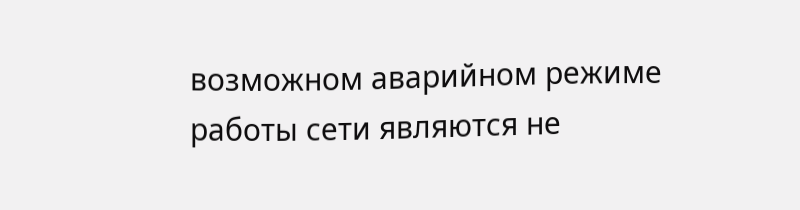возможном аварийном режиме работы сети являются не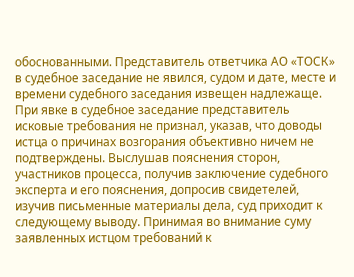обоснованными. Представитель ответчика АО «ТОСК» в судебное заседание не явился, судом и дате, месте и времени судебного заседания извещен надлежаще. При явке в судебное заседание представитель исковые требования не признал, указав, что доводы истца о причинах возгорания объективно ничем не подтверждены. Выслушав пояснения сторон, участников процесса, получив заключение судебного эксперта и его пояснения, допросив свидетелей, изучив письменные материалы дела, суд приходит к следующему выводу. Принимая во внимание суму заявленных истцом требований к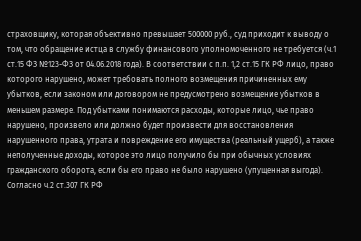страховщику, которая объективно превышает 500000 руб., суд приходит к выводу о том, что обращение истца в службу финансового уполномоченного не требуется (ч.1 ст.15 ФЗ №123-ФЗ от 04.06.2018 года). В соответствии с п.п. 1,2 ст.15 ГК РФ лицо, право которого нарушено, может требовать полного возмещения причиненных ему убытков, если законом или договором не предусмотрено возмещение убытков в меньшем размере. Под убытками понимаются расходы, которые лицо, чье право нарушено, произвело или должно будет произвести для восстановления нарушенного права, утрата и повреждение его имущества (реальный ущерб), а также неполученные доходы, которое это лицо получило бы при обычных условиях гражданского оборота, если бы его право не было нарушено (упущенная выгода). Согласно ч.2 ст.307 ГК РФ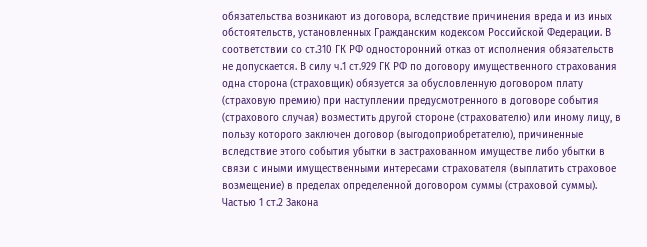обязательства возникают из договора, вследствие причинения вреда и из иных обстоятельств, установленных Гражданским кодексом Российской Федерации. В соответствии со ст.310 ГК РФ односторонний отказ от исполнения обязательств не допускается. В силу ч.1 ст.929 ГК РФ по договору имущественного страхования одна сторона (страховщик) обязуется за обусловленную договором плату (страховую премию) при наступлении предусмотренного в договоре события (страхового случая) возместить другой стороне (страхователю) или иному лицу, в пользу которого заключен договор (выгодоприобретателю), причиненные вследствие этого события убытки в застрахованном имуществе либо убытки в связи с иными имущественными интересами страхователя (выплатить страховое возмещение) в пределах определенной договором суммы (страховой суммы). Частью 1 ст.2 Закона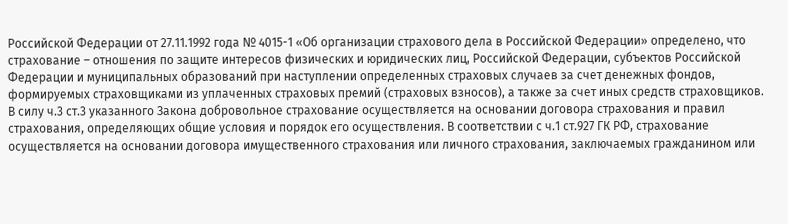Российской Федерации от 27.11.1992 года № 4015-1 «Об организации страхового дела в Российской Федерации» определено, что страхование – отношения по защите интересов физических и юридических лиц, Российской Федерации, субъектов Российской Федерации и муниципальных образований при наступлении определенных страховых случаев за счет денежных фондов, формируемых страховщиками из уплаченных страховых премий (страховых взносов), а также за счет иных средств страховщиков. В силу ч.3 ст.3 указанного Закона добровольное страхование осуществляется на основании договора страхования и правил страхования, определяющих общие условия и порядок его осуществления. В соответствии с ч.1 ст.927 ГК РФ, страхование осуществляется на основании договора имущественного страхования или личного страхования, заключаемых гражданином или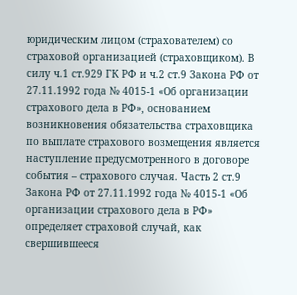юридическим лицом (страхователем) со страховой организацией (страховщиком). В силу ч.1 ст.929 ГК РФ и ч.2 ст.9 Закона РФ от 27.11.1992 года № 4015-1 «Об организации страхового дела в РФ», основанием возникновения обязательства страховщика по выплате страхового возмещения является наступление предусмотренного в договоре события – страхового случая. Часть 2 ст.9 Закона РФ от 27.11.1992 года № 4015-1 «Об организации страхового дела в РФ» определяет страховой случай, как свершившееся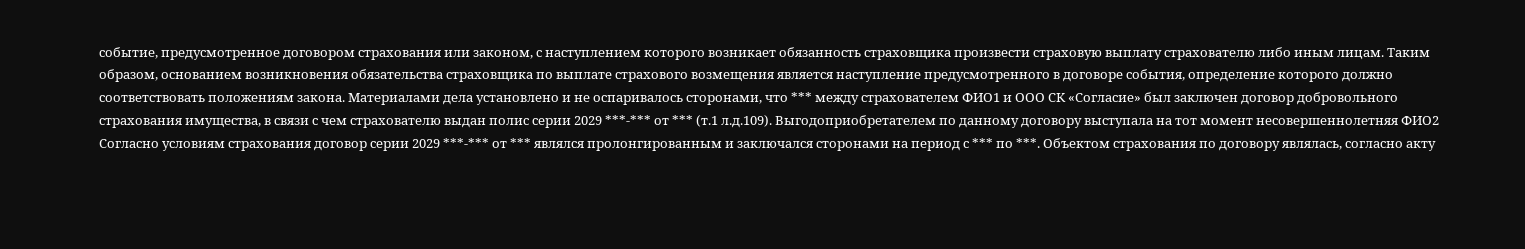событие, предусмотренное договором страхования или законом, с наступлением которого возникает обязанность страховщика произвести страховую выплату страхователю либо иным лицам. Таким образом, основанием возникновения обязательства страховщика по выплате страхового возмещения является наступление предусмотренного в договоре события, определение которого должно соответствовать положениям закона. Материалами дела установлено и не оспаривалось сторонами, что *** между страхователем ФИО1 и ООО СК «Согласие» был заключен договор добровольного страхования имущества, в связи с чем страхователю выдан полис серии 2029 ***-*** от *** (т.1 л.д.109). Выгодоприобретателем по данному договору выступала на тот момент несовершеннолетняя ФИО2 Согласно условиям страхования договор серии 2029 ***-*** от *** являлся пролонгированным и заключался сторонами на период с *** по ***. Объектом страхования по договору являлась, согласно акту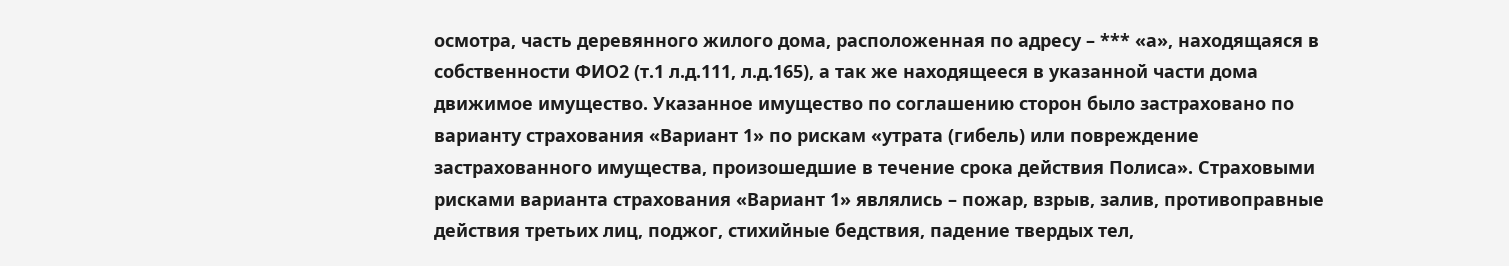осмотра, часть деревянного жилого дома, расположенная по адресу – *** «а», находящаяся в собственности ФИО2 (т.1 л.д.111, л.д.165), а так же находящееся в указанной части дома движимое имущество. Указанное имущество по соглашению сторон было застраховано по варианту страхования «Вариант 1» по рискам «утрата (гибель) или повреждение застрахованного имущества, произошедшие в течение срока действия Полиса». Страховыми рисками варианта страхования «Вариант 1» являлись – пожар, взрыв, залив, противоправные действия третьих лиц, поджог, стихийные бедствия, падение твердых тел,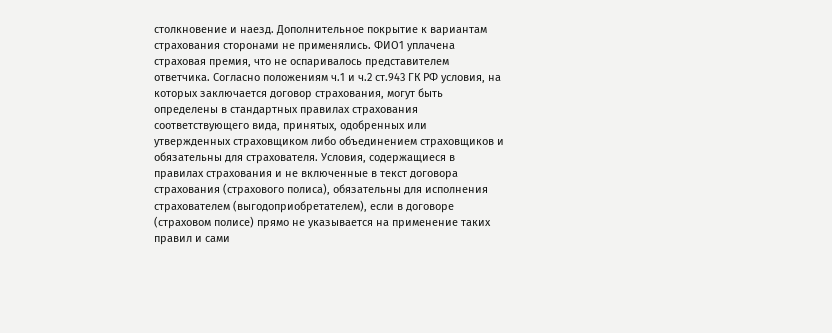столкновение и наезд. Дополнительное покрытие к вариантам страхования сторонами не применялись. ФИО1 уплачена страховая премия, что не оспаривалось представителем ответчика. Согласно положениям ч.1 и ч.2 ст.943 ГК РФ условия, на которых заключается договор страхования, могут быть определены в стандартных правилах страхования соответствующего вида, принятых, одобренных или утвержденных страховщиком либо объединением страховщиков и обязательны для страхователя. Условия, содержащиеся в правилах страхования и не включенные в текст договора страхования (страхового полиса), обязательны для исполнения страхователем (выгодоприобретателем), если в договоре (страховом полисе) прямо не указывается на применение таких правил и сами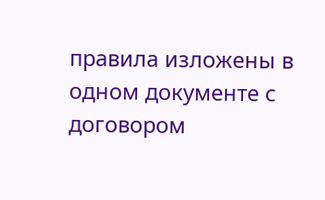правила изложены в одном документе с договором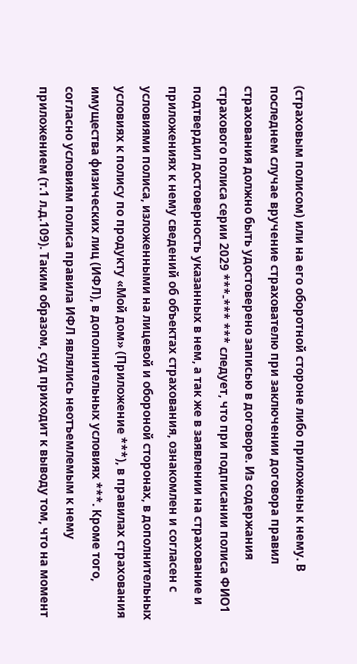(страховым полисом) или на его оборотной стороне либо приложены к нему. В последнем случае вручение страхователю при заключении договора правил страхования должно быть удостоверено записью в договоре. Из содержания страхового полиса серии 2029 ***-*** *** следует, что при подписании полиса ФИО1 подтвердил достоверность указанных в нем, а так же в заявлении на страхование и приложениях к нему сведений об объектах страхования, ознакомлен и согласен с условиями полиса, изложенными на лицевой и обороной сторонах, в дополнительных условиях к полису по продукту «Мой дом» (Приложение ***), в правилах страхования имущества физических лиц (ИФЛ), в дополнительных условиях ***. Кроме того, согласно условиям полиса правила ИФЛ являлись неотъемлемым к нему приложением (т.1 л.д.109). Таким образом, суд приходит к выводу том, что на момент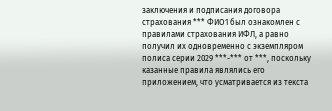заключения и подписания договора страхования *** ФИО1 был ознакомлен с правилами страхования ИФЛ, а равно получил их одновременно с экземпляром полиса серии 2029 ***-*** от ***, поскольку казанные правила являлись его приложением, что усматривается из текста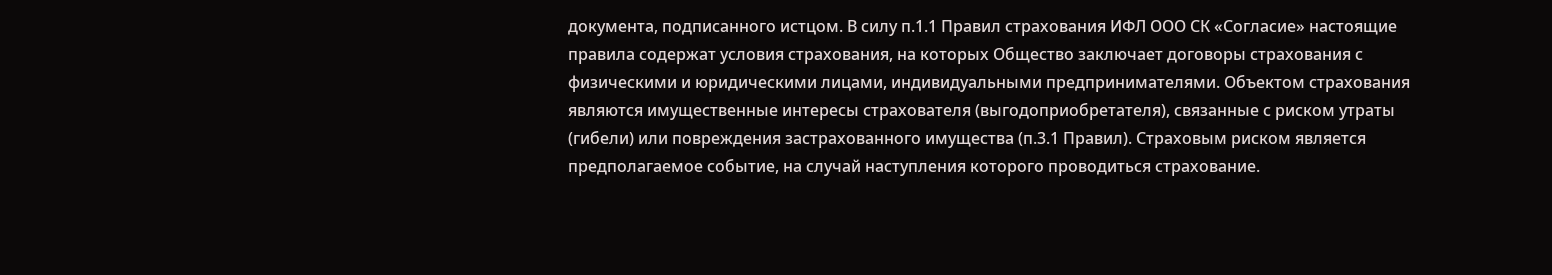документа, подписанного истцом. В силу п.1.1 Правил страхования ИФЛ ООО СК «Согласие» настоящие правила содержат условия страхования, на которых Общество заключает договоры страхования с физическими и юридическими лицами, индивидуальными предпринимателями. Объектом страхования являются имущественные интересы страхователя (выгодоприобретателя), связанные с риском утраты (гибели) или повреждения застрахованного имущества (п.3.1 Правил). Страховым риском является предполагаемое событие, на случай наступления которого проводиться страхование.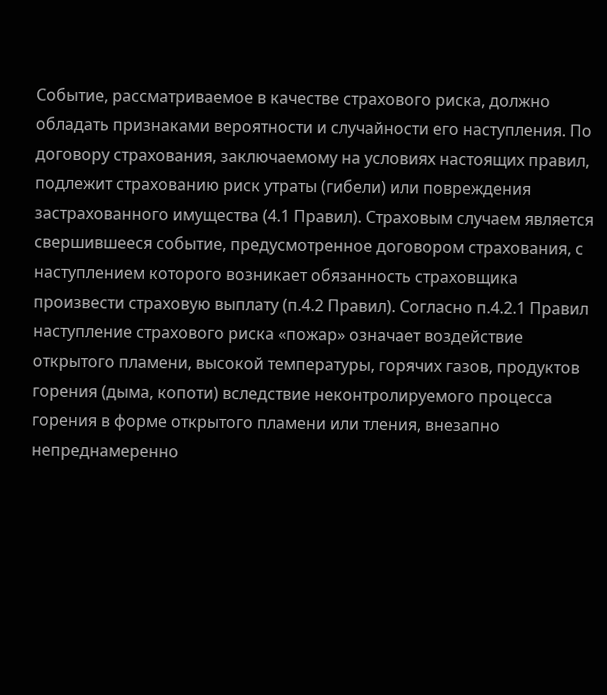Событие, рассматриваемое в качестве страхового риска, должно обладать признаками вероятности и случайности его наступления. По договору страхования, заключаемому на условиях настоящих правил, подлежит страхованию риск утраты (гибели) или повреждения застрахованного имущества (4.1 Правил). Страховым случаем является свершившееся событие, предусмотренное договором страхования, с наступлением которого возникает обязанность страховщика произвести страховую выплату (п.4.2 Правил). Согласно п.4.2.1 Правил наступление страхового риска «пожар» означает воздействие открытого пламени, высокой температуры, горячих газов, продуктов горения (дыма, копоти) вследствие неконтролируемого процесса горения в форме открытого пламени или тления, внезапно непреднамеренно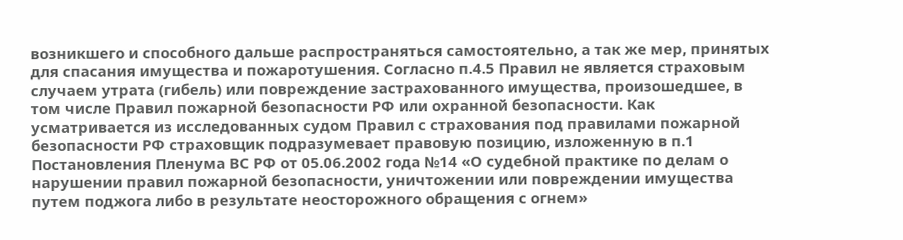возникшего и способного дальше распространяться самостоятельно, а так же мер, принятых для спасания имущества и пожаротушения. Согласно п.4.5 Правил не является страховым случаем утрата (гибель) или повреждение застрахованного имущества, произошедшее, в том числе Правил пожарной безопасности РФ или охранной безопасности. Как усматривается из исследованных судом Правил с страхования под правилами пожарной безопасности РФ страховщик подразумевает правовую позицию, изложенную в п.1 Постановления Пленума ВС РФ от 05.06.2002 года №14 «О судебной практике по делам о нарушении правил пожарной безопасности, уничтожении или повреждении имущества путем поджога либо в результате неосторожного обращения с огнем»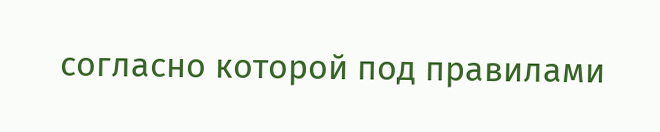согласно которой под правилами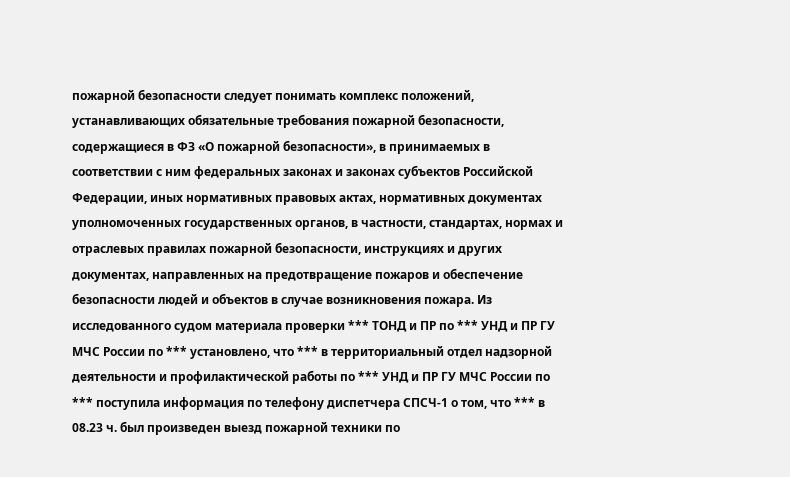пожарной безопасности следует понимать комплекс положений, устанавливающих обязательные требования пожарной безопасности, содержащиеся в ФЗ «О пожарной безопасности», в принимаемых в соответствии с ним федеральных законах и законах субъектов Российской Федерации, иных нормативных правовых актах, нормативных документах уполномоченных государственных органов, в частности, стандартах, нормах и отраслевых правилах пожарной безопасности, инструкциях и других документах, направленных на предотвращение пожаров и обеспечение безопасности людей и объектов в случае возникновения пожара. Из исследованного судом материала проверки *** ТОНД и ПР по *** УНД и ПР ГУ МЧС России по *** установлено, что *** в территориальный отдел надзорной деятельности и профилактической работы по *** УНД и ПР ГУ МЧС России по *** поступила информация по телефону диспетчера СПСЧ-1 о том, что *** в 08.23 ч. был произведен выезд пожарной техники по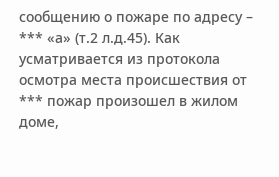сообщению о пожаре по адресу – *** «а» (т.2 л.д.45). Как усматривается из протокола осмотра места происшествия от *** пожар произошел в жилом доме,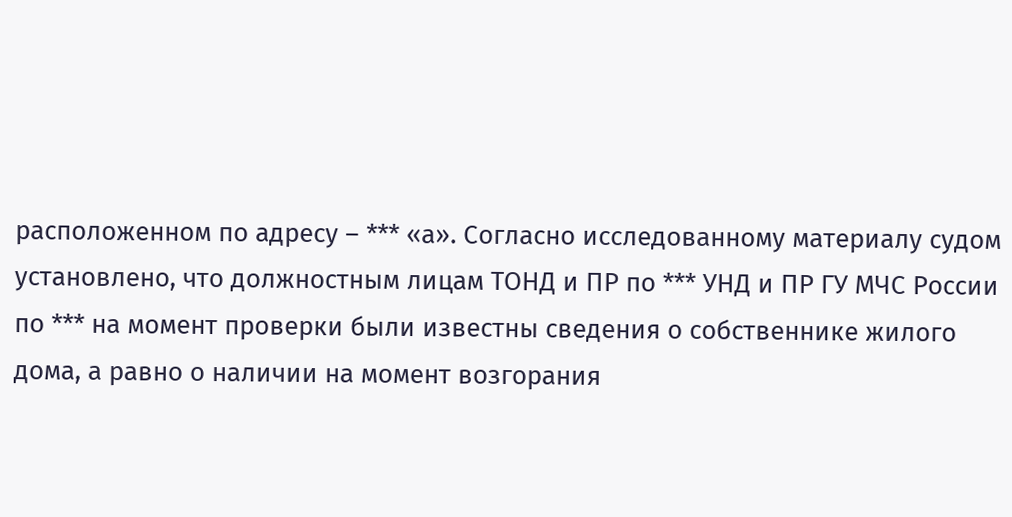расположенном по адресу – *** «а». Согласно исследованному материалу судом установлено, что должностным лицам ТОНД и ПР по *** УНД и ПР ГУ МЧС России по *** на момент проверки были известны сведения о собственнике жилого дома, а равно о наличии на момент возгорания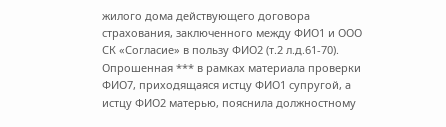жилого дома действующего договора страхования, заключенного между ФИО1 и ООО СК «Согласие» в пользу ФИО2 (т.2 л.д.61-70). Опрошенная *** в рамках материала проверки ФИО7, приходящаяся истцу ФИО1 супругой, а истцу ФИО2 матерью, пояснила должностному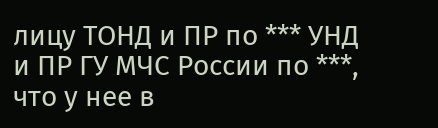лицу ТОНД и ПР по *** УНД и ПР ГУ МЧС России по ***, что у нее в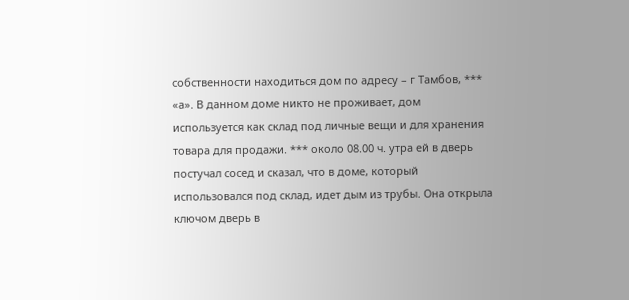собственности находиться дом по адресу – г Тамбов, *** «а». В данном доме никто не проживает, дом используется как склад под личные вещи и для хранения товара для продажи. *** около 08.00 ч. утра ей в дверь постучал сосед и сказал, что в доме, который использовался под склад, идет дым из трубы. Она открыла ключом дверь в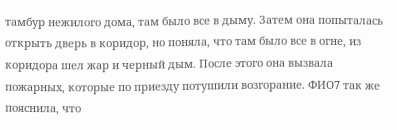тамбур нежилого дома, там было все в дыму. Затем она попыталась открыть дверь в коридор, но поняла, что там было все в огне, из коридора шел жар и черный дым. После этого она вызвала пожарных, которые по приезду потушили возгорание. ФИО7 так же пояснила, что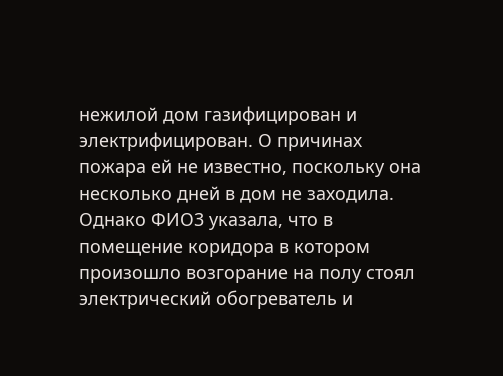нежилой дом газифицирован и электрифицирован. О причинах пожара ей не известно, поскольку она несколько дней в дом не заходила. Однако ФИО3 указала, что в помещение коридора в котором произошло возгорание на полу стоял электрический обогреватель и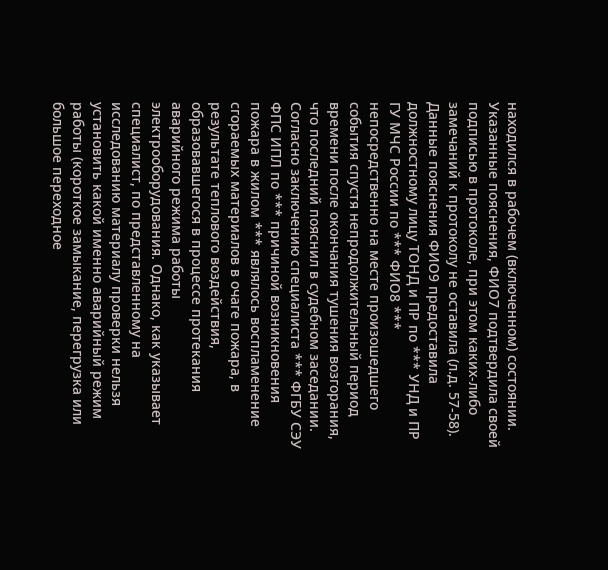находился в рабочем (включенном) состоянии. Указанные пояснения, ФИО7 подтвердила своей подписью в протоколе, при этом каких-либо замечаний к протоколу не оставила (л.д. 57-58). Данные пояснения ФИО9 предоставила должностному лицу ТОНД и ПР по *** УНД и ПР ГУ МЧС России по *** ФИО8 *** непосредственно на месте произошедшего события спустя непродолжительный период времени после окончания тушения возгорания, что последний пояснил в судебном заседании. Согласно заключению специалиста *** ФГБУ СЭУ ФПС ИПЛ по *** причиной возникновения пожара в жилом *** являлось воспламенение сгораемых материалов в очаге пожара, в результате теплового воздействия, образовавшегося в процессе протекания аварийного режима работы электрооборудования. Однако, как указывает специалист, по представленному на исследованию материалу проверки нельзя установить какой именно аварийный режим работы (короткое замыкание, перегрузка или большое переходное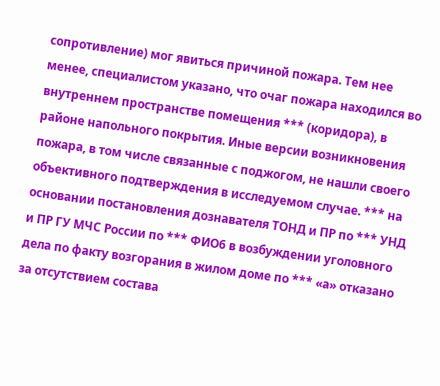сопротивление) мог явиться причиной пожара. Тем нее менее, специалистом указано, что очаг пожара находился во внутреннем пространстве помещения *** (коридора), в районе напольного покрытия. Иные версии возникновения пожара, в том числе связанные с поджогом, не нашли своего объективного подтверждения в исследуемом случае. *** на основании постановления дознавателя ТОНД и ПР по *** УНД и ПР ГУ МЧС России по *** ФИО6 в возбуждении уголовного дела по факту возгорания в жилом доме по *** «а» отказано за отсутствием состава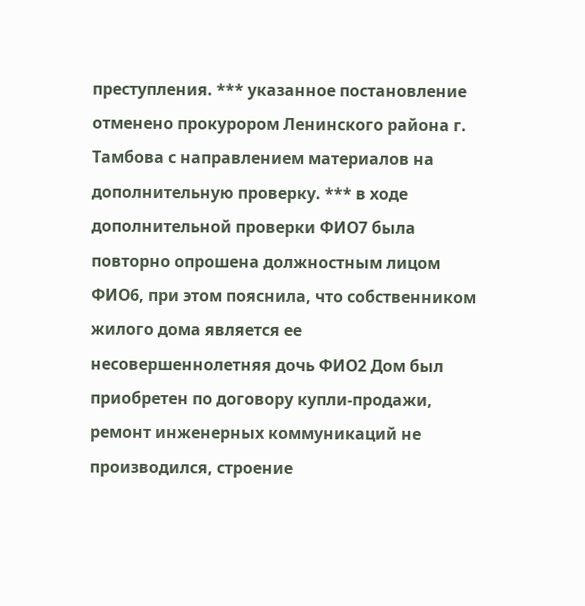преступления. *** указанное постановление отменено прокурором Ленинского района г. Тамбова с направлением материалов на дополнительную проверку. *** в ходе дополнительной проверки ФИО7 была повторно опрошена должностным лицом ФИО6, при этом пояснила, что собственником жилого дома является ее несовершеннолетняя дочь ФИО2 Дом был приобретен по договору купли-продажи, ремонт инженерных коммуникаций не производился, строение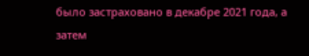было застраховано в декабре 2021 года, а затем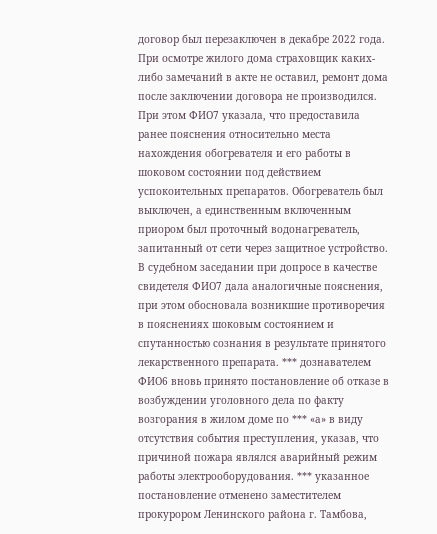договор был перезаключен в декабре 2022 года. При осмотре жилого дома страховщик каких-либо замечаний в акте не оставил, ремонт дома после заключении договора не производился. При этом ФИО7 указала, что предоставила ранее пояснения относительно места нахождения обогревателя и его работы в шоковом состоянии под действием успокоительных препаратов. Обогреватель был выключен, а единственным включенным приором был проточный водонагреватель, запитанный от сети через защитное устройство. В судебном заседании при допросе в качестве свидетеля ФИО7 дала аналогичные пояснения, при этом обосновала возникшие противоречия в пояснениях шоковым состоянием и спутанностью сознания в результате принятого лекарственного препарата. *** дознавателем ФИО6 вновь принято постановление об отказе в возбуждении уголовного дела по факту возгорания в жилом доме по *** «а» в виду отсутствия события преступления, указав, что причиной пожара являлся аварийный режим работы электрооборудования. *** указанное постановление отменено заместителем прокурором Ленинского района г. Тамбова,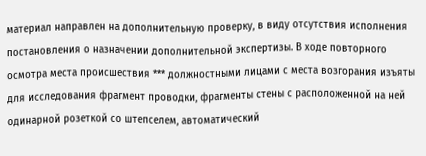материал направлен на дополнительную проверку, в виду отсутствия исполнения постановления о назначении дополнительной экспертизы. В ходе повторного осмотра места происшествия *** должностными лицами с места возгорания изъяты для исследования фрагмент проводки, фрагменты стены с расположенной на ней одинарной розеткой со штепселем, автоматический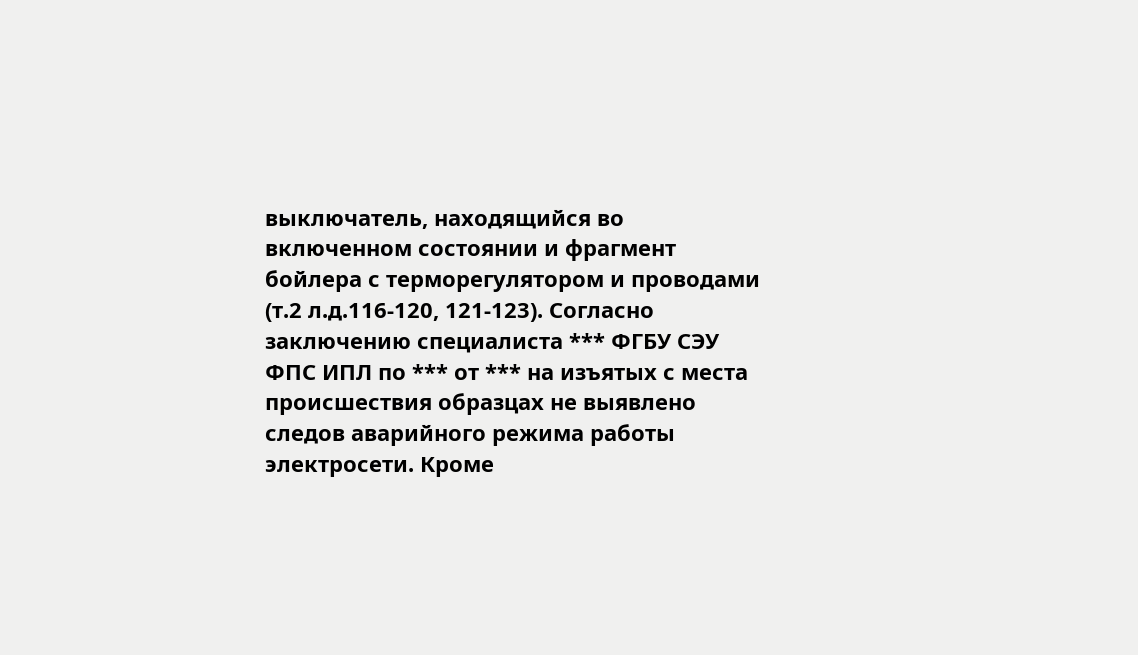выключатель, находящийся во включенном состоянии и фрагмент бойлера с терморегулятором и проводами (т.2 л.д.116-120, 121-123). Согласно заключению специалиста *** ФГБУ СЭУ ФПС ИПЛ по *** от *** на изъятых с места происшествия образцах не выявлено следов аварийного режима работы электросети. Кроме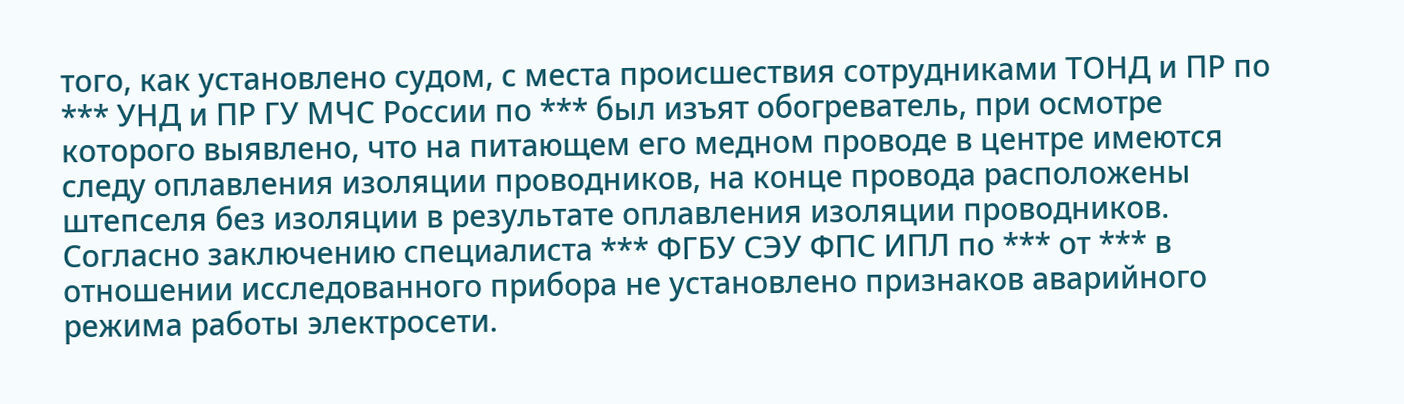того, как установлено судом, с места происшествия сотрудниками ТОНД и ПР по *** УНД и ПР ГУ МЧС России по *** был изъят обогреватель, при осмотре которого выявлено, что на питающем его медном проводе в центре имеются следу оплавления изоляции проводников, на конце провода расположены штепселя без изоляции в результате оплавления изоляции проводников. Согласно заключению специалиста *** ФГБУ СЭУ ФПС ИПЛ по *** от *** в отношении исследованного прибора не установлено признаков аварийного режима работы электросети.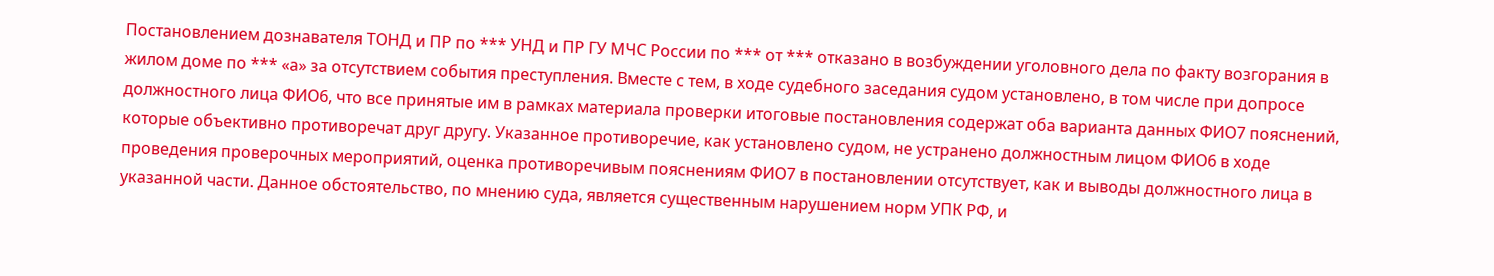Постановлением дознавателя ТОНД и ПР по *** УНД и ПР ГУ МЧС России по *** от *** отказано в возбуждении уголовного дела по факту возгорания в жилом доме по *** «а» за отсутствием события преступления. Вместе с тем, в ходе судебного заседания судом установлено, в том числе при допросе должностного лица ФИО6, что все принятые им в рамках материала проверки итоговые постановления содержат оба варианта данных ФИО7 пояснений, которые объективно противоречат друг другу. Указанное противоречие, как установлено судом, не устранено должностным лицом ФИО6 в ходе проведения проверочных мероприятий, оценка противоречивым пояснениям ФИО7 в постановлении отсутствует, как и выводы должностного лица в указанной части. Данное обстоятельство, по мнению суда, является существенным нарушением норм УПК РФ, и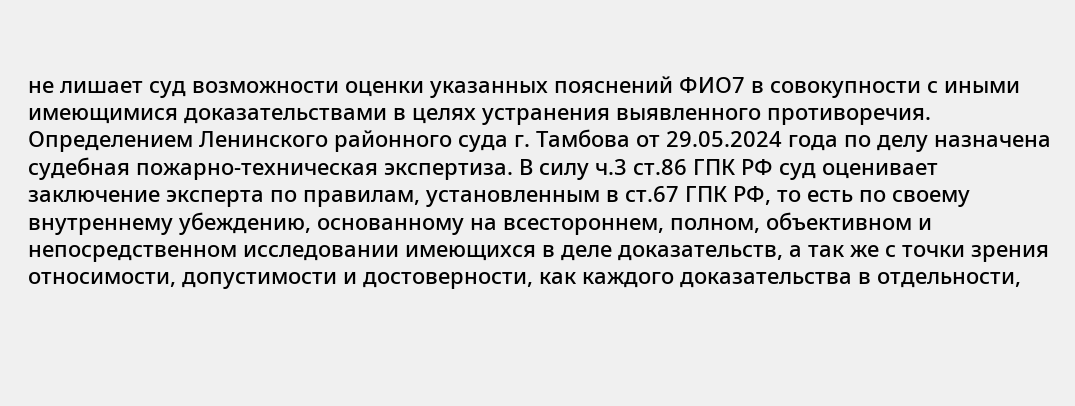не лишает суд возможности оценки указанных пояснений ФИО7 в совокупности с иными имеющимися доказательствами в целях устранения выявленного противоречия. Определением Ленинского районного суда г. Тамбова от 29.05.2024 года по делу назначена судебная пожарно-техническая экспертиза. В силу ч.3 ст.86 ГПК РФ суд оценивает заключение эксперта по правилам, установленным в ст.67 ГПК РФ, то есть по своему внутреннему убеждению, основанному на всестороннем, полном, объективном и непосредственном исследовании имеющихся в деле доказательств, а так же с точки зрения относимости, допустимости и достоверности, как каждого доказательства в отдельности,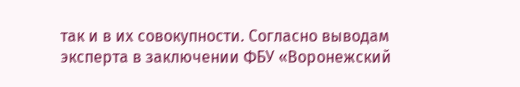так и в их совокупности. Согласно выводам эксперта в заключении ФБУ «Воронежский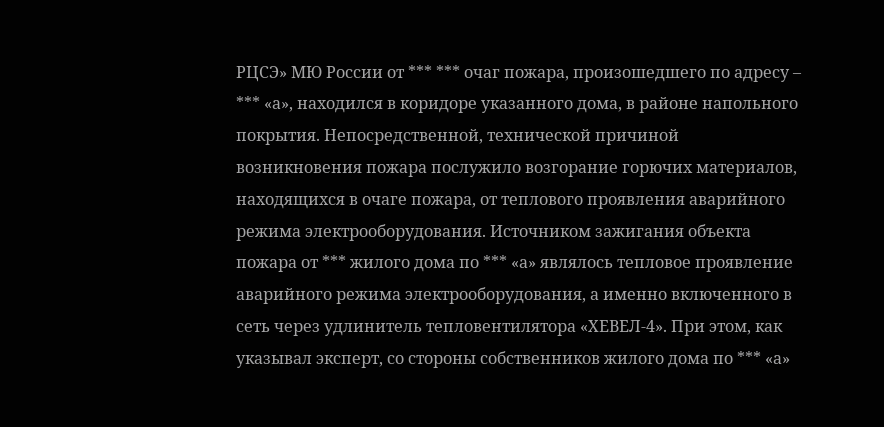РЦСЭ» МЮ России от *** *** очаг пожара, произошедшего по адресу – *** «а», находился в коридоре указанного дома, в районе напольного покрытия. Непосредственной, технической причиной возникновения пожара послужило возгорание горючих материалов, находящихся в очаге пожара, от теплового проявления аварийного режима электрооборудования. Источником зажигания объекта пожара от *** жилого дома по *** «а» являлось тепловое проявление аварийного режима электрооборудования, а именно включенного в сеть через удлинитель тепловентилятора «ХЕВЕЛ-4». При этом, как указывал эксперт, со стороны собственников жилого дома по *** «а»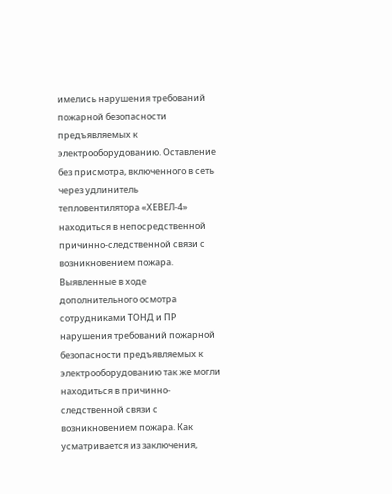имелись нарушения требований пожарной безопасности предъявляемых к электрооборудованию. Оставление без присмотра, включенного в сеть через удлинитель тепловентилятора «ХЕВЕЛ-4» находиться в непосредственной причинно-следственной связи с возникновением пожара. Выявленные в ходе дополнительного осмотра сотрудниками ТОНД и ПР нарушения требований пожарной безопасности предъявляемых к электрооборудованию так же могли находиться в причинно-следственной связи с возникновением пожара. Как усматривается из заключения,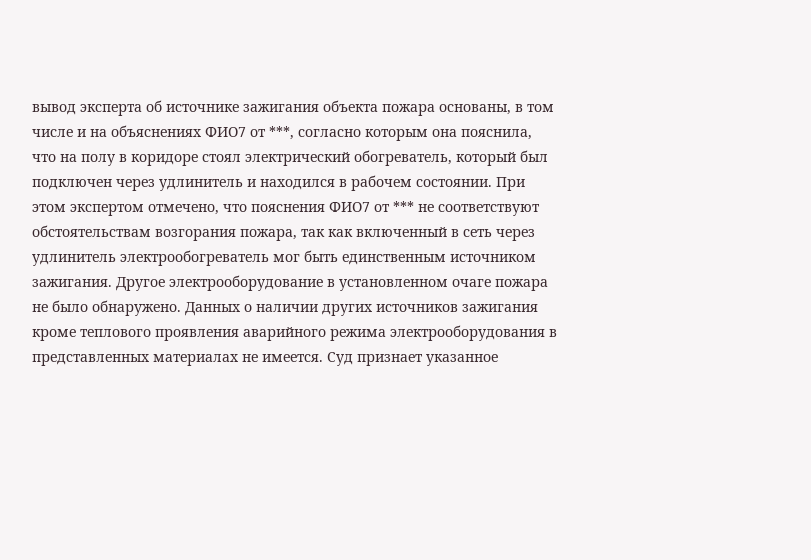вывод эксперта об источнике зажигания объекта пожара основаны, в том числе и на объяснениях ФИО7 от ***, согласно которым она пояснила, что на полу в коридоре стоял электрический обогреватель, который был подключен через удлинитель и находился в рабочем состоянии. При этом экспертом отмечено, что пояснения ФИО7 от *** не соответствуют обстоятельствам возгорания пожара, так как включенный в сеть через удлинитель электрообогреватель мог быть единственным источником зажигания. Другое электрооборудование в установленном очаге пожара не было обнаружено. Данных о наличии других источников зажигания кроме теплового проявления аварийного режима электрооборудования в представленных материалах не имеется. Суд признает указанное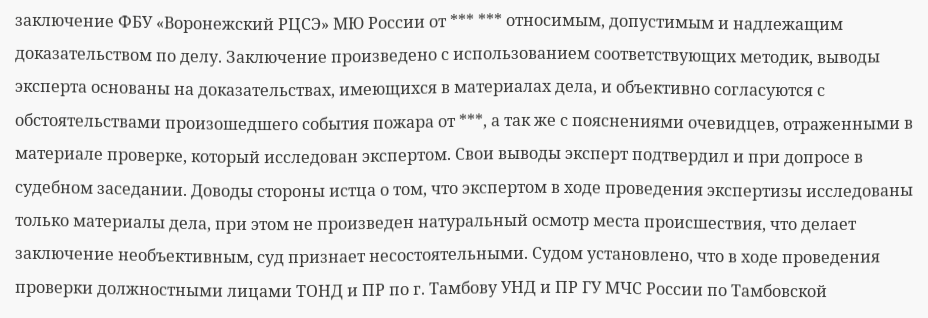заключение ФБУ «Воронежский РЦСЭ» МЮ России от *** *** относимым, допустимым и надлежащим доказательством по делу. Заключение произведено с использованием соответствующих методик, выводы эксперта основаны на доказательствах, имеющихся в материалах дела, и объективно согласуются с обстоятельствами произошедшего события пожара от ***, а так же с пояснениями очевидцев, отраженными в материале проверке, который исследован экспертом. Свои выводы эксперт подтвердил и при допросе в судебном заседании. Доводы стороны истца о том, что экспертом в ходе проведения экспертизы исследованы только материалы дела, при этом не произведен натуральный осмотр места происшествия, что делает заключение необъективным, суд признает несостоятельными. Судом установлено, что в ходе проведения проверки должностными лицами ТОНД и ПР по г. Тамбову УНД и ПР ГУ МЧС России по Тамбовской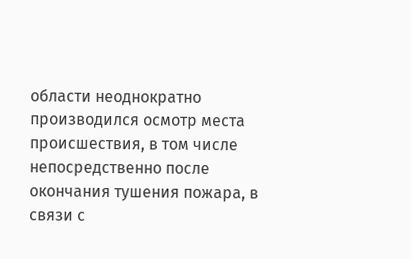области неоднократно производился осмотр места происшествия, в том числе непосредственно после окончания тушения пожара, в связи с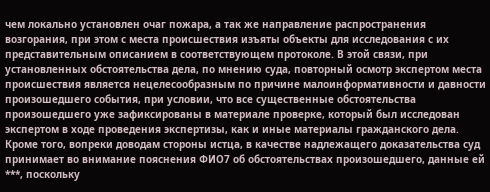чем локально установлен очаг пожара, а так же направление распространения возгорания, при этом с места происшествия изъяты объекты для исследования с их представительным описанием в соответствующем протоколе. В этой связи, при установленных обстоятельства дела, по мнению суда, повторный осмотр экспертом места происшествия является нецелесообразным по причине малоинформативности и давности произошедшего события, при условии, что все существенные обстоятельства произошедшего уже зафиксированы в материале проверке, который был исследован экспертом в ходе проведения экспертизы, как и иные материалы гражданского дела. Кроме того, вопреки доводам стороны истца, в качестве надлежащего доказательства суд принимает во внимание пояснения ФИО7 об обстоятельствах произошедшего, данные ей ***, поскольку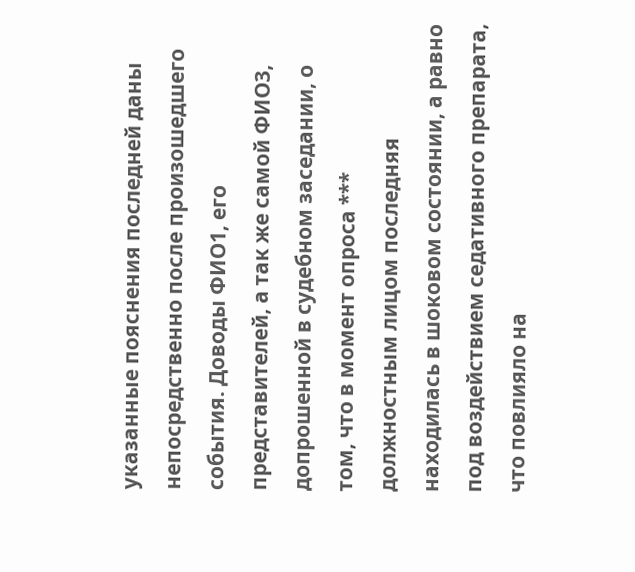указанные пояснения последней даны непосредственно после произошедшего события. Доводы ФИО1, его представителей, а так же самой ФИО3, допрошенной в судебном заседании, о том, что в момент опроса *** должностным лицом последняя находилась в шоковом состоянии, а равно под воздействием седативного препарата, что повлияло на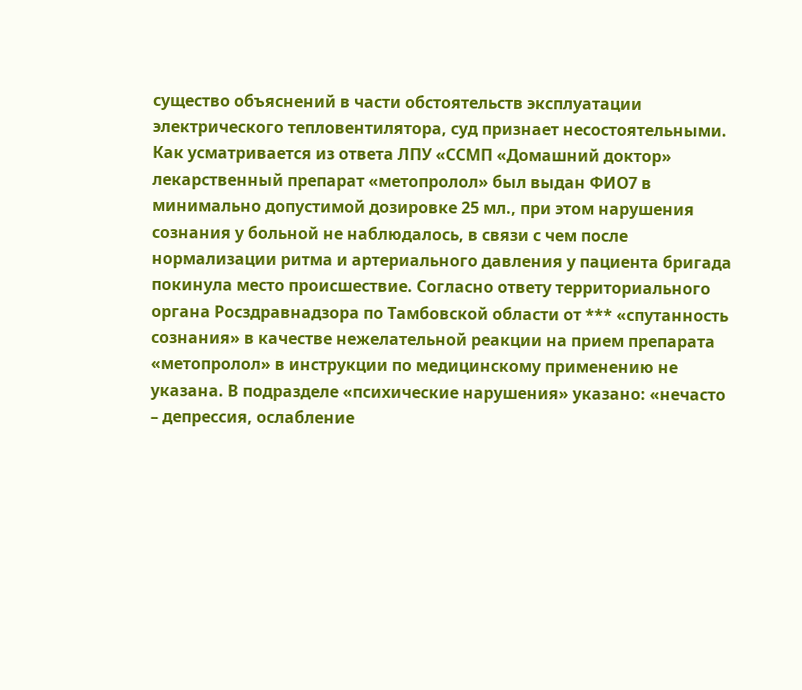существо объяснений в части обстоятельств эксплуатации электрического тепловентилятора, суд признает несостоятельными. Как усматривается из ответа ЛПУ «ССМП «Домашний доктор» лекарственный препарат «метопролол» был выдан ФИО7 в минимально допустимой дозировке 25 мл., при этом нарушения сознания у больной не наблюдалось, в связи с чем после нормализации ритма и артериального давления у пациента бригада покинула место происшествие. Согласно ответу территориального органа Росздравнадзора по Тамбовской области от *** «спутанность сознания» в качестве нежелательной реакции на прием препарата «метопролол» в инструкции по медицинскому применению не указана. В подразделе «психические нарушения» указано: «нечасто – депрессия, ослабление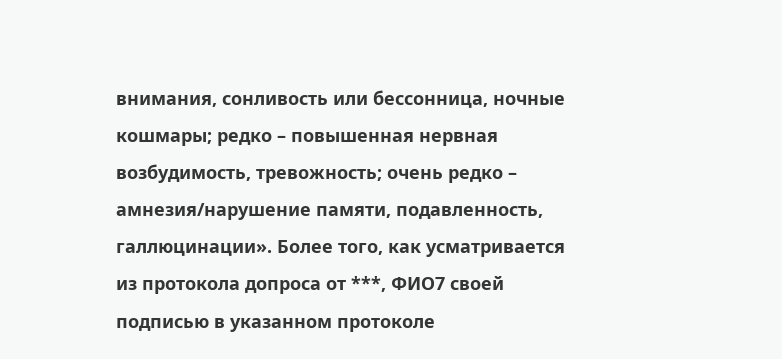внимания, сонливость или бессонница, ночные кошмары; редко – повышенная нервная возбудимость, тревожность; очень редко – амнезия/нарушение памяти, подавленность, галлюцинации». Более того, как усматривается из протокола допроса от ***, ФИО7 своей подписью в указанном протоколе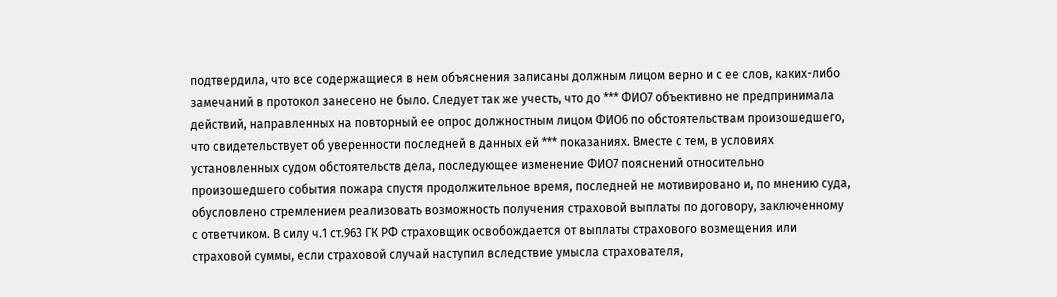подтвердила, что все содержащиеся в нем объяснения записаны должным лицом верно и с ее слов, каких-либо замечаний в протокол занесено не было. Следует так же учесть, что до *** ФИО7 объективно не предпринимала действий, направленных на повторный ее опрос должностным лицом ФИО6 по обстоятельствам произошедшего, что свидетельствует об уверенности последней в данных ей *** показаниях. Вместе с тем, в условиях установленных судом обстоятельств дела, последующее изменение ФИО7 пояснений относительно произошедшего события пожара спустя продолжительное время, последней не мотивировано и, по мнению суда, обусловлено стремлением реализовать возможность получения страховой выплаты по договору, заключенному с ответчиком. В силу ч.1 ст.963 ГК РФ страховщик освобождается от выплаты страхового возмещения или страховой суммы, если страховой случай наступил вследствие умысла страхователя,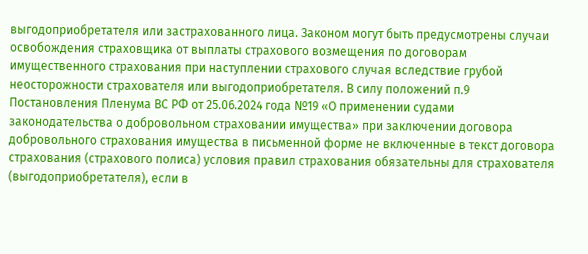выгодоприобретателя или застрахованного лица. Законом могут быть предусмотрены случаи освобождения страховщика от выплаты страхового возмещения по договорам имущественного страхования при наступлении страхового случая вследствие грубой неосторожности страхователя или выгодоприобретателя. В силу положений п.9 Постановления Пленума ВС РФ от 25.06.2024 года №19 «О применении судами законодательства о добровольном страховании имущества» при заключении договора добровольного страхования имущества в письменной форме не включенные в текст договора страхования (страхового полиса) условия правил страхования обязательны для страхователя (выгодоприобретателя), если в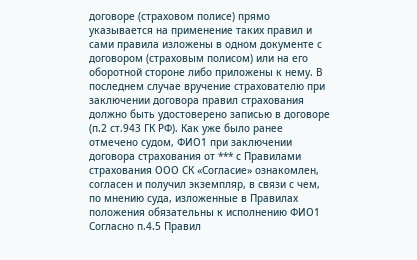договоре (страховом полисе) прямо указывается на применение таких правил и сами правила изложены в одном документе с договором (страховым полисом) или на его оборотной стороне либо приложены к нему. В последнем случае вручение страхователю при заключении договора правил страхования должно быть удостоверено записью в договоре (п.2 ст.943 ГК РФ). Как уже было ранее отмечено судом, ФИО1 при заключении договора страхования от *** с Правилами страхования ООО СК «Согласие» ознакомлен, согласен и получил экземпляр, в связи с чем, по мнению суда, изложенные в Правилах положения обязательны к исполнению ФИО1 Согласно п.4.5 Правил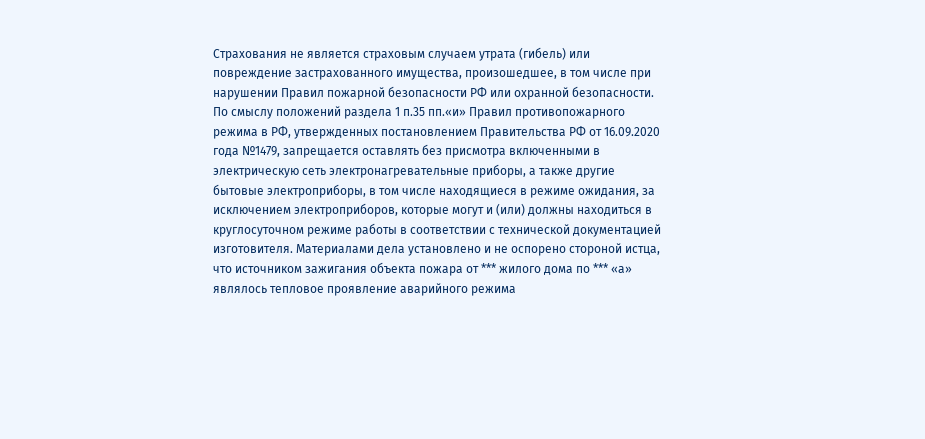Страхования не является страховым случаем утрата (гибель) или повреждение застрахованного имущества, произошедшее, в том числе при нарушении Правил пожарной безопасности РФ или охранной безопасности. По смыслу положений раздела 1 п.35 пп.«и» Правил противопожарного режима в РФ, утвержденных постановлением Правительства РФ от 16.09.2020 года №1479, запрещается оставлять без присмотра включенными в электрическую сеть электронагревательные приборы, а также другие бытовые электроприборы, в том числе находящиеся в режиме ожидания, за исключением электроприборов, которые могут и (или) должны находиться в круглосуточном режиме работы в соответствии с технической документацией изготовителя. Материалами дела установлено и не оспорено стороной истца, что источником зажигания объекта пожара от *** жилого дома по *** «а» являлось тепловое проявление аварийного режима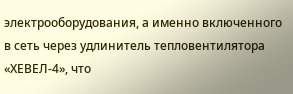электрооборудования, а именно включенного в сеть через удлинитель тепловентилятора «ХЕВЕЛ-4», что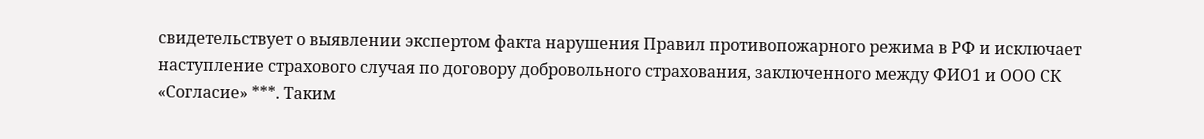свидетельствует о выявлении экспертом факта нарушения Правил противопожарного режима в РФ и исключает наступление страхового случая по договору добровольного страхования, заключенного между ФИО1 и ООО СК «Согласие» ***. Таким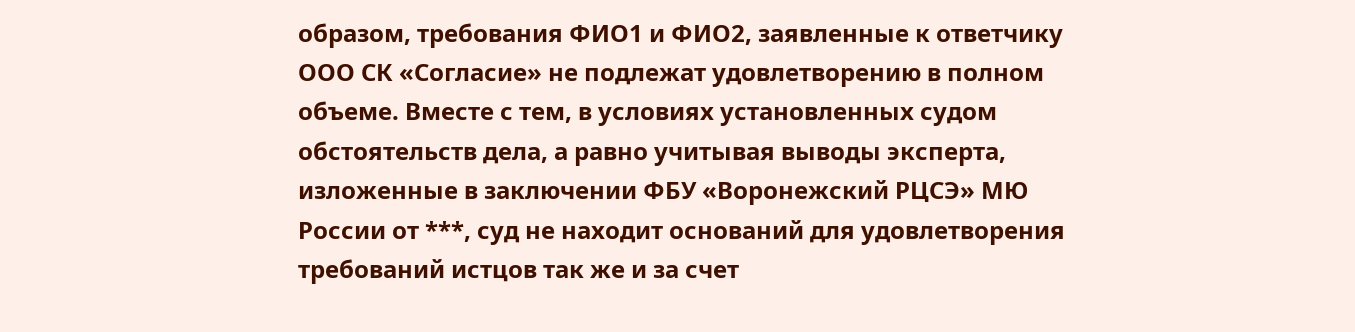образом, требования ФИО1 и ФИО2, заявленные к ответчику ООО СК «Согласие» не подлежат удовлетворению в полном объеме. Вместе с тем, в условиях установленных судом обстоятельств дела, а равно учитывая выводы эксперта, изложенные в заключении ФБУ «Воронежский РЦСЭ» МЮ России от ***, суд не находит оснований для удовлетворения требований истцов так же и за счет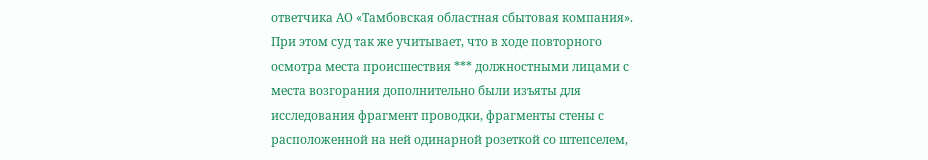ответчика АО «Тамбовская областная сбытовая компания». При этом суд так же учитывает, что в ходе повторного осмотра места происшествия *** должностными лицами с места возгорания дополнительно были изъяты для исследования фрагмент проводки, фрагменты стены с расположенной на ней одинарной розеткой со штепселем,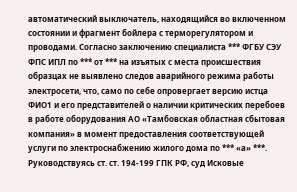автоматический выключатель, находящийся во включенном состоянии и фрагмент бойлера с терморегулятором и проводами. Согласно заключению специалиста *** ФГБУ СЭУ ФПС ИПЛ по *** от *** на изъятых с места происшествия образцах не выявлено следов аварийного режима работы электросети, что, само по себе опровергает версию истца ФИО1 и его представителей о наличии критических перебоев в работе оборудования АО «Тамбовская областная сбытовая компания» в момент предоставления соответствующей услуги по электроснабжению жилого дома по *** «а» ***. Руководствуясь ст. ст. 194-199 ГПК РФ, суд Исковые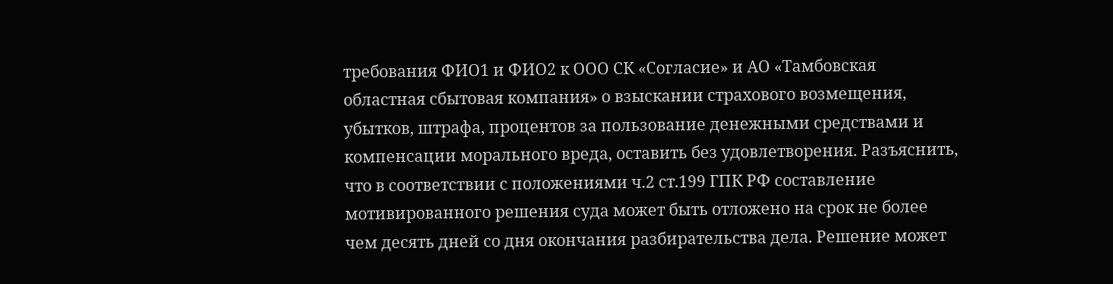требования ФИО1 и ФИО2 к ООО СК «Согласие» и АО «Тамбовская областная сбытовая компания» о взыскании страхового возмещения, убытков, штрафа, процентов за пользование денежными средствами и компенсации морального вреда, оставить без удовлетворения. Разъяснить, что в соответствии с положениями ч.2 ст.199 ГПК РФ составление мотивированного решения суда может быть отложено на срок не более чем десять дней со дня окончания разбирательства дела. Решение может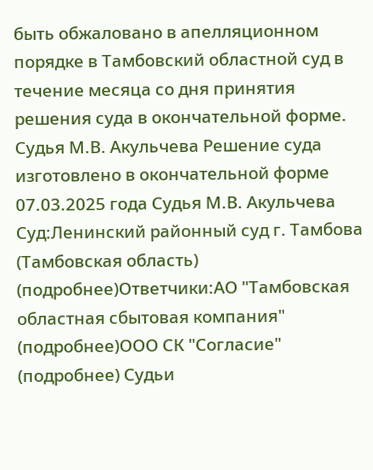быть обжаловано в апелляционном порядке в Тамбовский областной суд в течение месяца со дня принятия решения суда в окончательной форме. Судья М.В. Акульчева Решение суда изготовлено в окончательной форме 07.03.2025 года Судья М.В. Акульчева Суд:Ленинский районный суд г. Тамбова (Тамбовская область) (подробнее)Ответчики:АО "Тамбовская областная сбытовая компания" (подробнее)ООО СК "Согласие" (подробнее) Судьи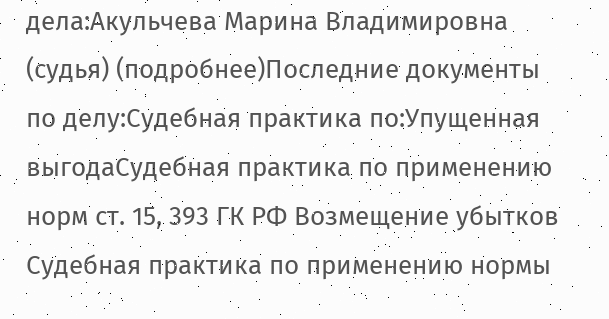дела:Акульчева Марина Владимировна (судья) (подробнее)Последние документы по делу:Судебная практика по:Упущенная выгодаСудебная практика по применению норм ст. 15, 393 ГК РФ Возмещение убытков Судебная практика по применению нормы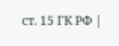ст. 15 ГК РФ |